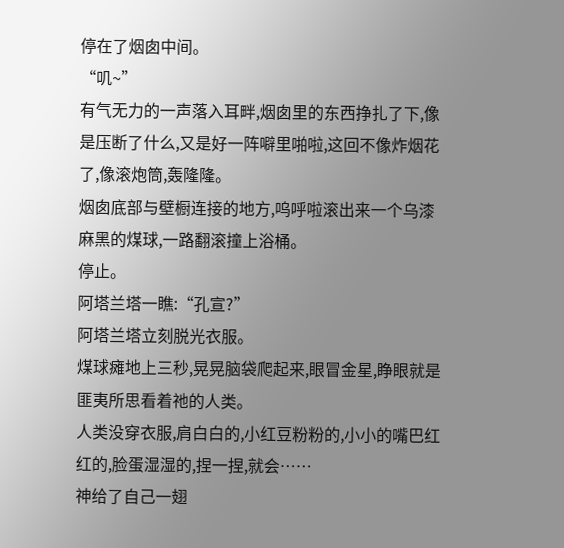停在了烟囱中间。
“叽~”
有气无力的一声落入耳畔,烟囱里的东西挣扎了下,像是压断了什么,又是好一阵噼里啪啦,这回不像炸烟花了,像滚炮筒,轰隆隆。
烟囱底部与壁橱连接的地方,呜呼啦滚出来一个乌漆麻黑的煤球,一路翻滚撞上浴桶。
停止。
阿塔兰塔一瞧:“孔宣?”
阿塔兰塔立刻脱光衣服。
煤球瘫地上三秒,晃晃脑袋爬起来,眼冒金星,睁眼就是匪夷所思看着祂的人类。
人类没穿衣服,肩白白的,小红豆粉粉的,小小的嘴巴红红的,脸蛋湿湿的,捏一捏,就会……
神给了自己一翅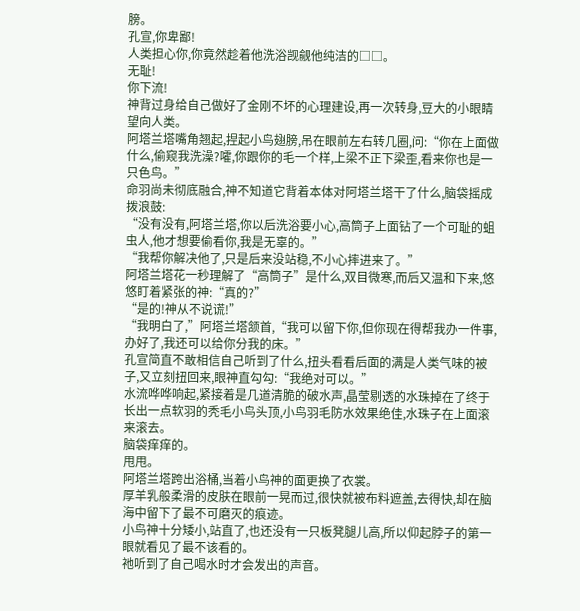膀。
孔宣,你卑鄙!
人类担心你,你竟然趁着他洗浴觊觎他纯洁的□□。
无耻!
你下流!
神背过身给自己做好了金刚不坏的心理建设,再一次转身,豆大的小眼睛望向人类。
阿塔兰塔嘴角翘起,捏起小鸟翅膀,吊在眼前左右转几圈,问:“你在上面做什么,偷窥我洗澡?嚯,你跟你的毛一个样,上梁不正下梁歪,看来你也是一只色鸟。”
命羽尚未彻底融合,神不知道它背着本体对阿塔兰塔干了什么,脑袋摇成拨浪鼓:
“没有没有,阿塔兰塔,你以后洗浴要小心,高筒子上面钻了一个可耻的蛆虫人,他才想要偷看你,我是无辜的。”
“我帮你解决他了,只是后来没站稳,不小心摔进来了。”
阿塔兰塔花一秒理解了“高筒子”是什么,双目微寒,而后又温和下来,悠悠盯着紧张的神:“真的?”
“是的!神从不说谎!”
“我明白了,”阿塔兰塔颔首,“我可以留下你,但你现在得帮我办一件事,办好了,我还可以给你分我的床。”
孔宣简直不敢相信自己听到了什么,扭头看看后面的满是人类气味的被子,又立刻扭回来,眼神直勾勾:“我绝对可以。”
水流哗哗响起,紧接着是几道清脆的破水声,晶莹剔透的水珠掉在了终于长出一点软羽的秃毛小鸟头顶,小鸟羽毛防水效果绝佳,水珠子在上面滚来滚去。
脑袋痒痒的。
甩甩。
阿塔兰塔跨出浴桶,当着小鸟神的面更换了衣裳。
厚羊乳般柔滑的皮肤在眼前一晃而过,很快就被布料遮盖,去得快,却在脑海中留下了最不可磨灭的痕迹。
小鸟神十分矮小,站直了,也还没有一只板凳腿儿高,所以仰起脖子的第一眼就看见了最不该看的。
祂听到了自己喝水时才会发出的声音。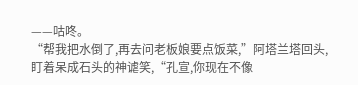——咕咚。
“帮我把水倒了,再去问老板娘要点饭菜,”阿塔兰塔回头,盯着呆成石头的神谑笑,“孔宣,你现在不像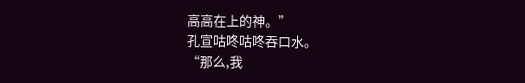高高在上的神。”
孔宣咕咚咕咚吞口水。
“那么,我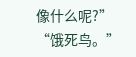像什么呢?”
“饿死鸟。”